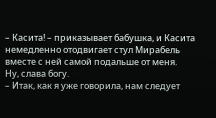– Касита! – приказывает бабушка, и Касита немедленно отодвигает стул Мирабель вместе с ней самой подальше от меня.
Ну, слава богу.
– Итак, как я уже говорила, нам следует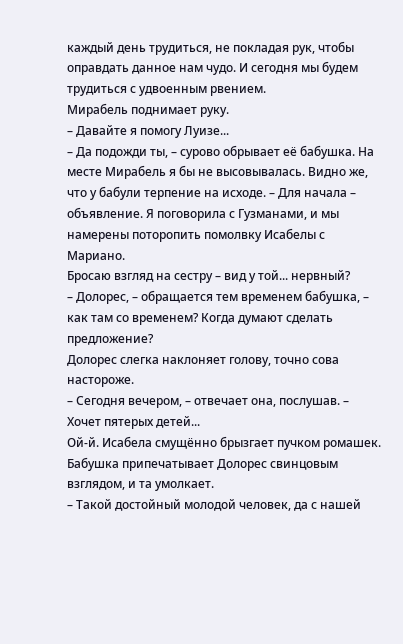каждый день трудиться, не покладая рук, чтобы оправдать данное нам чудо. И сегодня мы будем трудиться с удвоенным рвением.
Мирабель поднимает руку.
– Давайте я помогу Луизе...
– Да подожди ты, – сурово обрывает её бабушка. На месте Мирабель я бы не высовывалась. Видно же, что у бабули терпение на исходе. – Для начала – объявление. Я поговорила с Гузманами, и мы намерены поторопить помолвку Исабелы с Мариано.
Бросаю взгляд на сестру – вид у той... нервный?
– Долорес, – обращается тем временем бабушка, – как там со временем? Когда думают сделать предложение?
Долорес слегка наклоняет голову, точно сова настороже.
– Сегодня вечером, – отвечает она, послушав. – Хочет пятерых детей...
Ой-й. Исабела смущённо брызгает пучком ромашек. Бабушка припечатывает Долорес свинцовым взглядом, и та умолкает.
– Такой достойный молодой человек, да с нашей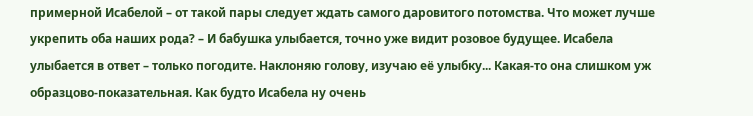примерной Исабелой – от такой пары следует ждать самого даровитого потомства. Что может лучше укрепить оба наших рода? – И бабушка улыбается, точно уже видит розовое будущее. Исабела улыбается в ответ – только погодите. Наклоняю голову, изучаю её улыбку... Какая-то она слишком уж образцово-показательная. Как будто Исабела ну очень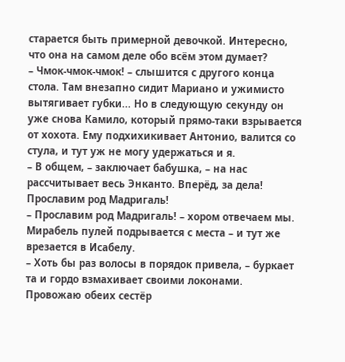старается быть примерной девочкой. Интересно, что она на самом деле обо всём этом думает?
– Чмок-чмок-чмок! – слышится с другого конца стола. Там внезапно сидит Мариано и ужимисто вытягивает губки... Но в следующую секунду он уже снова Камило, который прямо-таки взрывается от хохота. Ему подхихикивает Антонио, валится со стула, и тут уж не могу удержаться и я.
– В общем, – заключает бабушка, – на нас рассчитывает весь Энканто. Вперёд, за дела! Прославим род Мадригаль!
– Прославим род Мадригаль! – хором отвечаем мы.
Мирабель пулей подрывается с места – и тут же врезается в Исабелу.
– Хоть бы раз волосы в порядок привела, – буркает та и гордо взмахивает своими локонами.
Провожаю обеих сестёр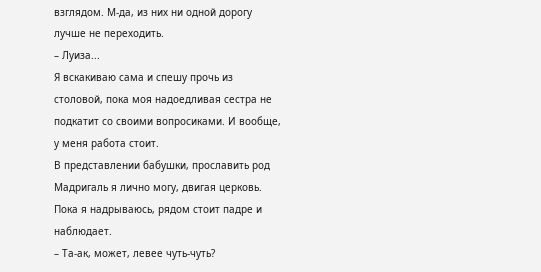взглядом. М-да, из них ни одной дорогу лучше не переходить.
– Луиза...
Я вскакиваю сама и спешу прочь из столовой, пока моя надоедливая сестра не подкатит со своими вопросиками. И вообще, у меня работа стоит.
В представлении бабушки, прославить род Мадригаль я лично могу, двигая церковь. Пока я надрываюсь, рядом стоит падре и наблюдает.
– Та-ак, может, левее чуть-чуть?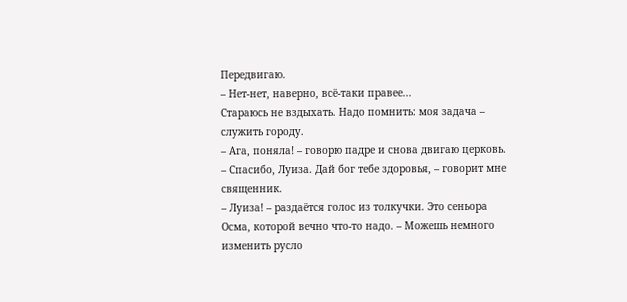Передвигаю.
– Нет-нет, наверно, всё-таки правее...
Стараюсь не вздыхать. Надо помнить: моя задача – служить городу.
– Ага, поняла! – говорю падре и снова двигаю церковь.
– Спасибо, Луиза. Дай бог тебе здоровья, – говорит мне священник.
– Луиза! – раздаётся голос из толкучки. Это сеньора Осма, которой вечно что-то надо. – Можешь немного изменить русло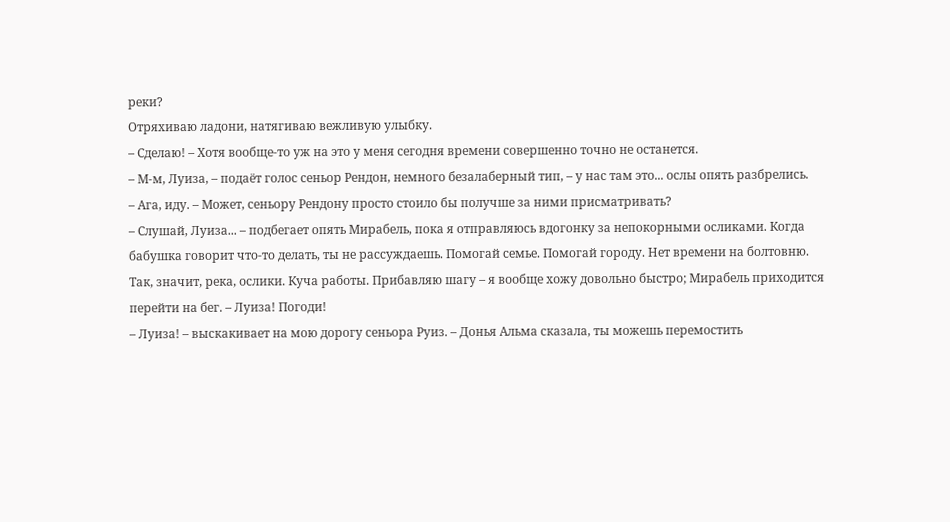реки?
Отряхиваю ладони, натягиваю вежливую улыбку.
– Сделаю! – Хотя вообще-то уж на это у меня сегодня времени совершенно точно не останется.
– М-м, Луиза, – подаёт голос сеньор Рендон, немного безалаберный тип, – у нас там это... ослы опять разбрелись.
– Ага, иду. – Может, сеньору Рендону просто стоило бы получше за ними присматривать?
– Слушай, Луиза... – подбегает опять Мирабель, пока я отправляюсь вдогонку за непокорными осликами. Когда бабушка говорит что-то делать, ты не рассуждаешь. Помогай семье. Помогай городу. Нет времени на болтовню. Так, значит, река, ослики. Куча работы. Прибавляю шагу – я вообще хожу довольно быстро; Мирабель приходится перейти на бег. – Луиза! Погоди!
– Луиза! – выскакивает на мою дорогу сеньора Руиз. – Донья Альма сказала, ты можешь перемостить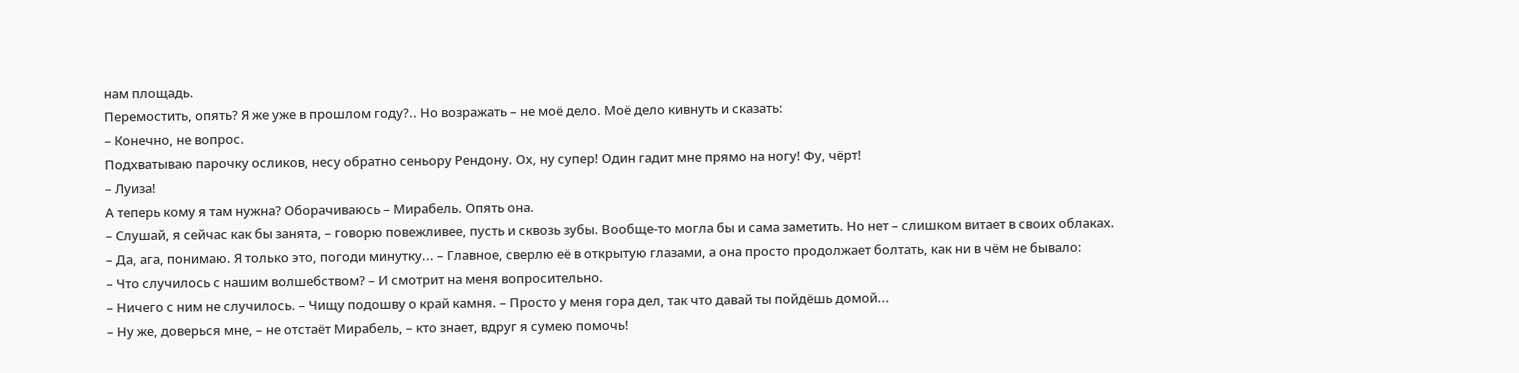нам площадь.
Перемостить, опять? Я же уже в прошлом году?.. Но возражать – не моё дело. Моё дело кивнуть и сказать:
– Конечно, не вопрос.
Подхватываю парочку осликов, несу обратно сеньору Рендону. Ох, ну супер! Один гадит мне прямо на ногу! Фу, чёрт!
– Луиза!
А теперь кому я там нужна? Оборачиваюсь – Мирабель. Опять она.
– Слушай, я сейчас как бы занята, – говорю повежливее, пусть и сквозь зубы. Вообще-то могла бы и сама заметить. Но нет – слишком витает в своих облаках.
– Да, ага, понимаю. Я только это, погоди минутку... – Главное, сверлю её в открытую глазами, а она просто продолжает болтать, как ни в чём не бывало:
– Что случилось с нашим волшебством? – И смотрит на меня вопросительно.
– Ничего с ним не случилось. – Чищу подошву о край камня. – Просто у меня гора дел, так что давай ты пойдёшь домой...
– Ну же, доверься мне, – не отстаёт Мирабель, – кто знает, вдруг я сумею помочь!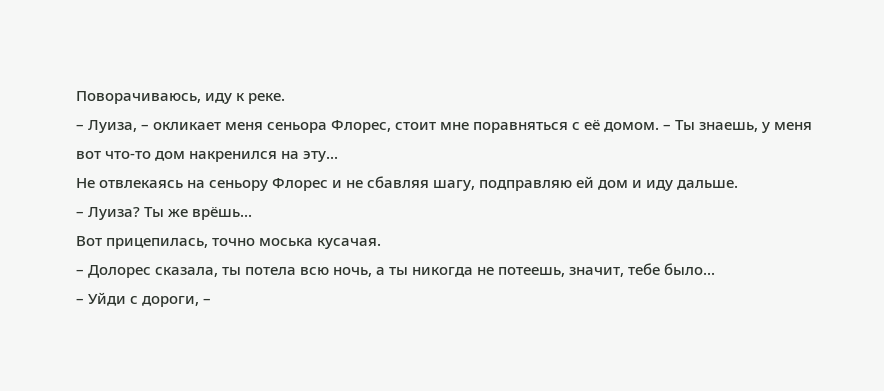Поворачиваюсь, иду к реке.
– Луиза, – окликает меня сеньора Флорес, стоит мне поравняться с её домом. – Ты знаешь, у меня вот что-то дом накренился на эту...
Не отвлекаясь на сеньору Флорес и не сбавляя шагу, подправляю ей дом и иду дальше.
– Луиза? Ты же врёшь...
Вот прицепилась, точно моська кусачая.
– Долорес сказала, ты потела всю ночь, а ты никогда не потеешь, значит, тебе было...
– Уйди с дороги, –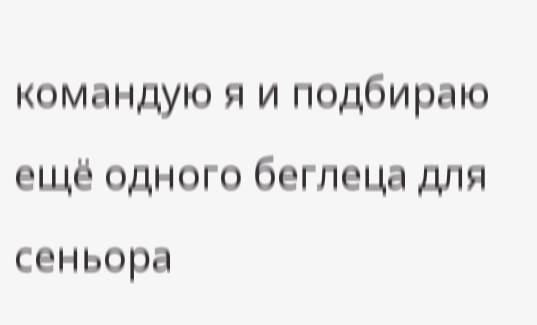командую я и подбираю ещё одного беглеца для сеньора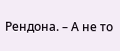Рендона. – А не то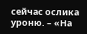сейчас ослика уроню. – «На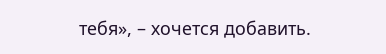тебя», – хочется добавить.